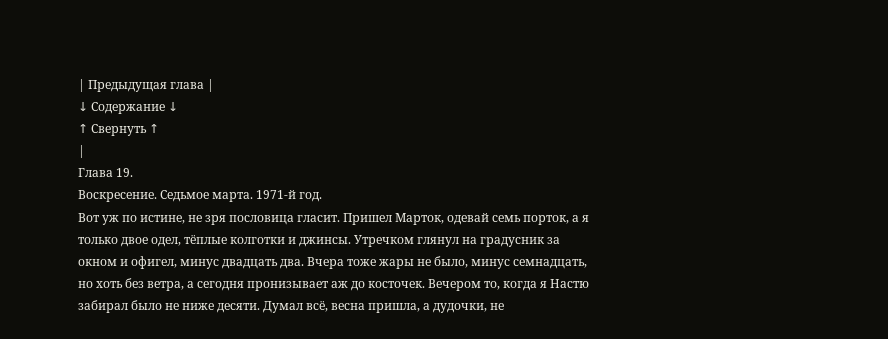| Предыдущая глава |
↓ Содержание ↓
↑ Свернуть ↑
|
Глава 19.
Воскресение. Седьмое марта. 1971-й год.
Вот уж по истине, не зря пословица гласит. Пришел Марток, одевай семь порток, а я только двое одел, тёплые колготки и джинсы. Утречком глянул на градусник за окном и офигел, минус двадцать два. Вчера тоже жары не было, минус семнадцать, но хоть без ветра, а сегодня пронизывает аж до косточек. Вечером то, когда я Настю забирал было не ниже десяти. Думал всё, весна пришла, а дудочки, не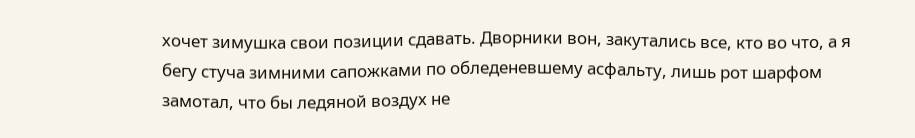хочет зимушка свои позиции сдавать. Дворники вон, закутались все, кто во что, а я бегу стуча зимними сапожками по обледеневшему асфальту, лишь рот шарфом замотал, что бы ледяной воздух не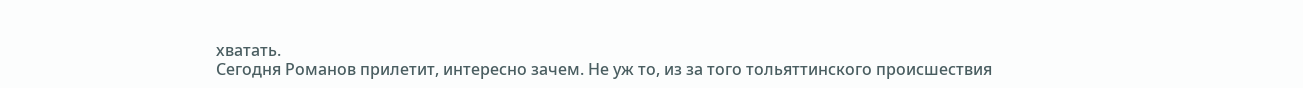хватать.
Сегодня Романов прилетит, интересно зачем. Не уж то, из за того тольяттинского происшествия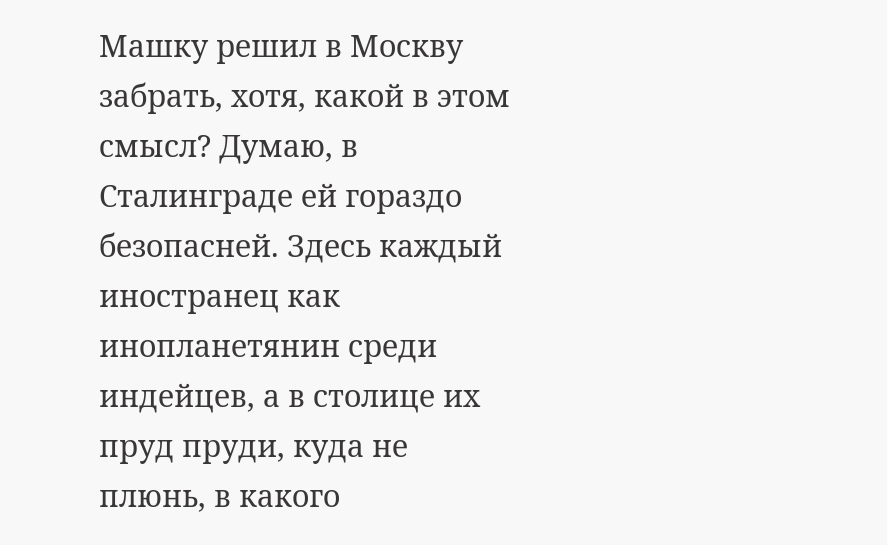Машку решил в Москву забрать, хотя, какой в этом смысл? Думаю, в Сталинграде ей гораздо безопасней. Здесь каждый иностранец как инопланетянин среди индейцев, а в столице их пруд пруди, куда не плюнь, в какого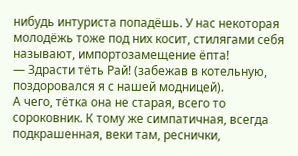нибудь интуриста попадёшь. У нас некоторая молодёжь тоже под них косит, стилягами себя называют, импортозамещение ёпта!
— Здрасти тёть Рай! (забежав в котельную, поздоровался я с нашей модницей).
А чего, тётка она не старая, всего то сороковник. К тому же симпатичная, всегда подкрашенная, веки там, реснички,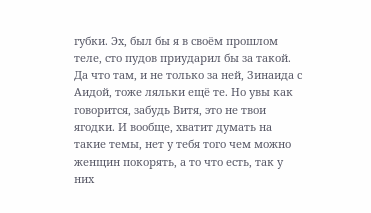губки. Эх, был бы я в своём прошлом теле, сто пудов приударил бы за такой. Да что там, и не только за ней, Зинаида с Аидой, тоже ляльки ещё те. Но увы как говорится, забудь Витя, это не твои ягодки. И вообще, хватит думать на такие темы, нет у тебя того чем можно женщин покорять, а то что есть, так у них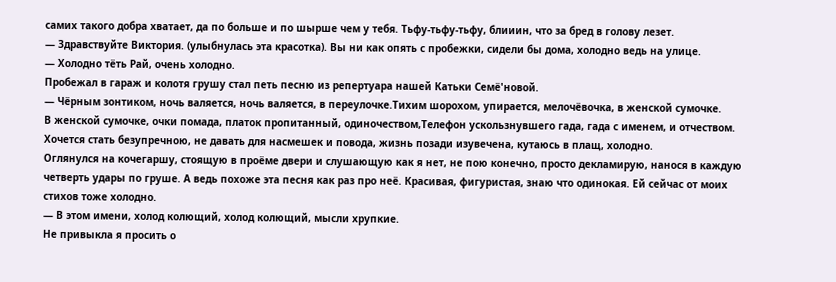самих такого добра хватает, да по больше и по шырше чем у тебя. Тьфу-тьфу-тьфу, блииин, что за бред в голову лезет.
— Здравствуйте Виктория. (улыбнулась эта красотка). Вы ни как опять с пробежки, сидели бы дома, холодно ведь на улице.
— Холодно тёть Рай, очень холодно.
Пробежал в гараж и колотя грушу стал петь песню из репертуара нашей Катьки Семё'новой.
— Чёрным зонтиком, ночь валяется, ночь валяется, в переулочке.Тихим шорохом, упирается, мелочёвочка, в женской сумочке.
В женской сумочке, очки помада, платок пропитанный, одиночеством,Телефон ускользнувшего гада, гада с именем, и отчеством.
Хочется стать безупречною, не давать для насмешек и повода, жизнь позади изувечена, кутаюсь в плащ, холодно.
Оглянулся на кочегаршу, стоящую в проёме двери и слушающую как я нет, не пою конечно, просто декламирую, нанося в каждую четверть удары по груше. А ведь похоже эта песня как раз про неё. Красивая, фигуристая, знаю что одинокая. Ей сейчас от моих стихов тоже холодно.
— В этом имени, холод колющий, холод колющий, мысли хрупкие.
Не привыкла я просить о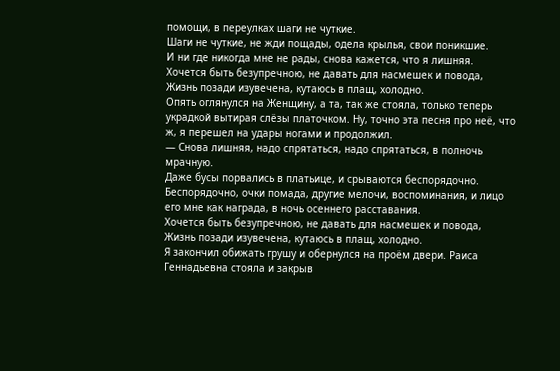помощи, в переулках шаги не чуткие.
Шаги не чуткие, не жди пощады, одела крылья, свои поникшие.
И ни где никогда мне не рады, снова кажется, что я лишняя.
Хочется быть безупречною, не давать для насмешек и повода,
Жизнь позади изувечена, кутаюсь в плащ, холодно.
Опять оглянулся на Женщину, а та, так же стояла, только теперь украдкой вытирая слёзы платочком. Ну, точно эта песня про неё, что ж, я перешел на удары ногами и продолжил.
— Снова лишняя, надо спрятаться, надо спрятаться, в полночь мрачную.
Даже бусы порвались в платьице, и срываются беспорядочно.
Беспорядочно, очки помада, другие мелочи, воспоминания, и лицо его мне как награда, в ночь осеннего расставания.
Хочется быть безупречною, не давать для насмешек и повода,
Жизнь позади изувечена, кутаюсь в плащ, холодно.
Я закончил обижать грушу и обернулся на проём двери. Раиса Геннадьевна стояла и закрыв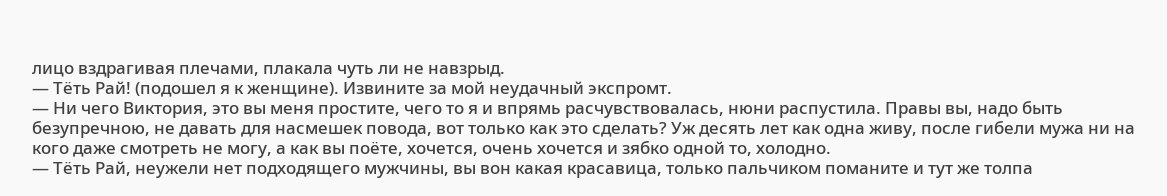лицо вздрагивая плечами, плакала чуть ли не навзрыд.
— Тёть Рай! (подошел я к женщине). Извините за мой неудачный экспромт.
— Ни чего Виктория, это вы меня простите, чего то я и впрямь расчувствовалась, нюни распустила. Правы вы, надо быть безупречною, не давать для насмешек повода, вот только как это сделать? Уж десять лет как одна живу, после гибели мужа ни на кого даже смотреть не могу, а как вы поёте, хочется, очень хочется и зябко одной то, холодно.
— Тёть Рай, неужели нет подходящего мужчины, вы вон какая красавица, только пальчиком поманите и тут же толпа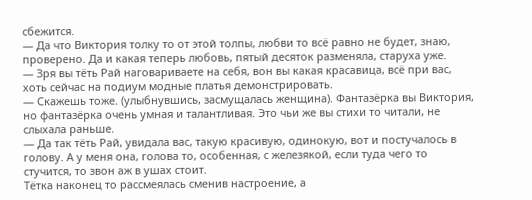сбежится.
— Да что Виктория толку то от этой толпы, любви то всё равно не будет, знаю, проверено. Да и какая теперь любовь, пятый десяток разменяла, старуха уже.
— Зря вы тёть Рай наговариваете на себя, вон вы какая красавица, всё при вас, хоть сейчас на подиум модные платья демонстрировать.
— Скажешь тоже. (улыбнувшись, засмущалась женщина). Фантазёрка вы Виктория, но фантазёрка очень умная и талантливая. Это чьи же вы стихи то читали, не слыхала раньше.
— Да так тёть Рай, увидала вас, такую красивую, одинокую, вот и постучалось в голову. А у меня она, голова то, особенная, с железякой, если туда чего то стучится, то звон аж в ушах стоит.
Тётка наконец то рассмеялась сменив настроение, а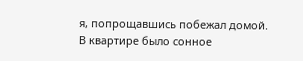я, попрощавшись побежал домой.
В квартире было сонное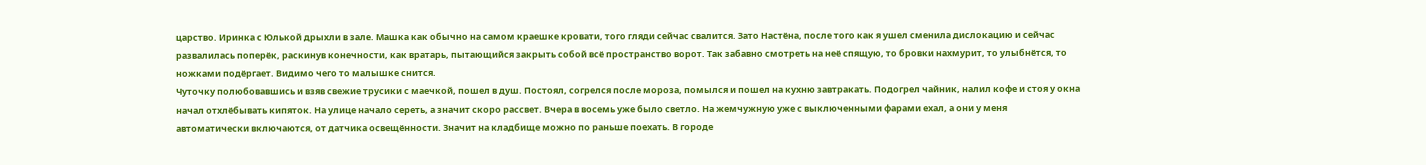царство. Иринка с Юлькой дрыхли в зале. Машка как обычно на самом краешке кровати, того гляди сейчас свалится. Зато Настёна, после того как я ушел сменила дислокацию и сейчас развалилась поперёк, раскинув конечности, как вратарь, пытающийся закрыть собой всё пространство ворот. Так забавно смотреть на неё спящую, то бровки нахмурит, то улыбнётся, то ножками подёргает. Видимо чего то малышке снится.
Чуточку полюбовавшись и взяв свежие трусики с маечкой, пошел в душ. Постоял, согрелся после мороза, помылся и пошел на кухню завтракать. Подогрел чайник, налил кофе и стоя у окна начал отхлёбывать кипяток. На улице начало сереть, а значит скоро рассвет. Вчера в восемь уже было светло. На жемчужную уже с выключенными фарами ехал, а они у меня автоматически включаются, от датчика освещённости. Значит на кладбище можно по раньше поехать. В городе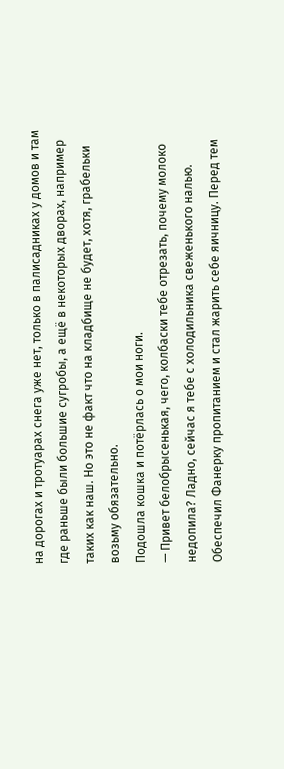на дорогах и тротуарах снега уже нет, только в палисадниках у домов и там где раньше были большие сугробы, а ещё в некоторых дворах, например таких как наш. Но это не факт что на кладбище не будет, хотя, грабельки возьму обязательно.
Подошла кошка и потёрлась о мои ноги.
— Привет белобрысенькая, чего, колбаски тебе отрезать, почему молоко недопила? Ладно, сейчас я тебе с холодильника свеженького налью.
Обеспечил Фанерку пропитанием и стал жарить себе яичницу. Перед тем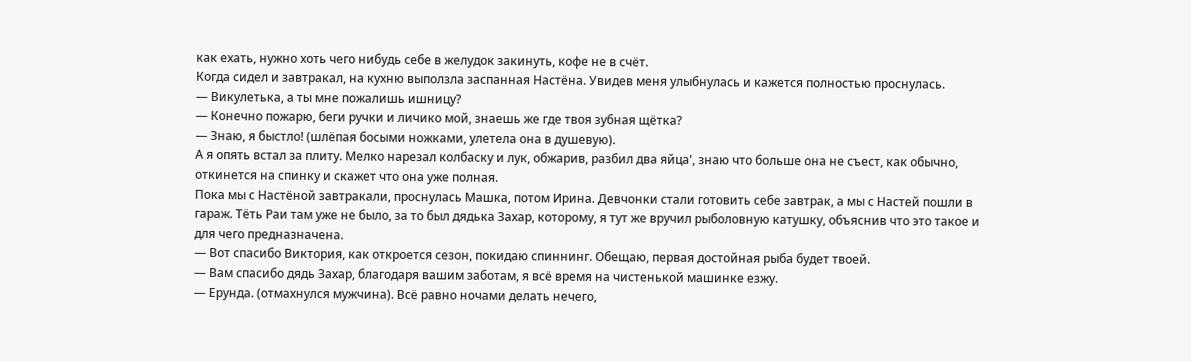как ехать, нужно хоть чего нибудь себе в желудок закинуть, кофе не в счёт.
Когда сидел и завтракал, на кухню выползла заспанная Настёна. Увидев меня улыбнулась и кажется полностью проснулась.
— Викулетька, а ты мне пожалишь ишницу?
— Конечно пожарю, беги ручки и личико мой, знаешь же где твоя зубная щётка?
— Знаю, я быстло! (шлёпая босыми ножками, улетела она в душевую).
А я опять встал за плиту. Мелко нарезал колбаску и лук, обжарив, разбил два яйца', знаю что больше она не съест, как обычно, откинется на спинку и скажет что она уже полная.
Пока мы с Настёной завтракали, проснулась Машка, потом Ирина. Девчонки стали готовить себе завтрак, а мы с Настей пошли в гараж. Тёть Раи там уже не было, за то был дядька Захар, которому, я тут же вручил рыболовную катушку, объяснив что это такое и для чего предназначена.
— Вот спасибо Виктория, как откроется сезон, покидаю спиннинг. Обещаю, первая достойная рыба будет твоей.
— Вам спасибо дядь Захар, благодаря вашим заботам, я всё время на чистенькой машинке езжу.
— Ерунда. (отмахнулся мужчина). Всё равно ночами делать нечего,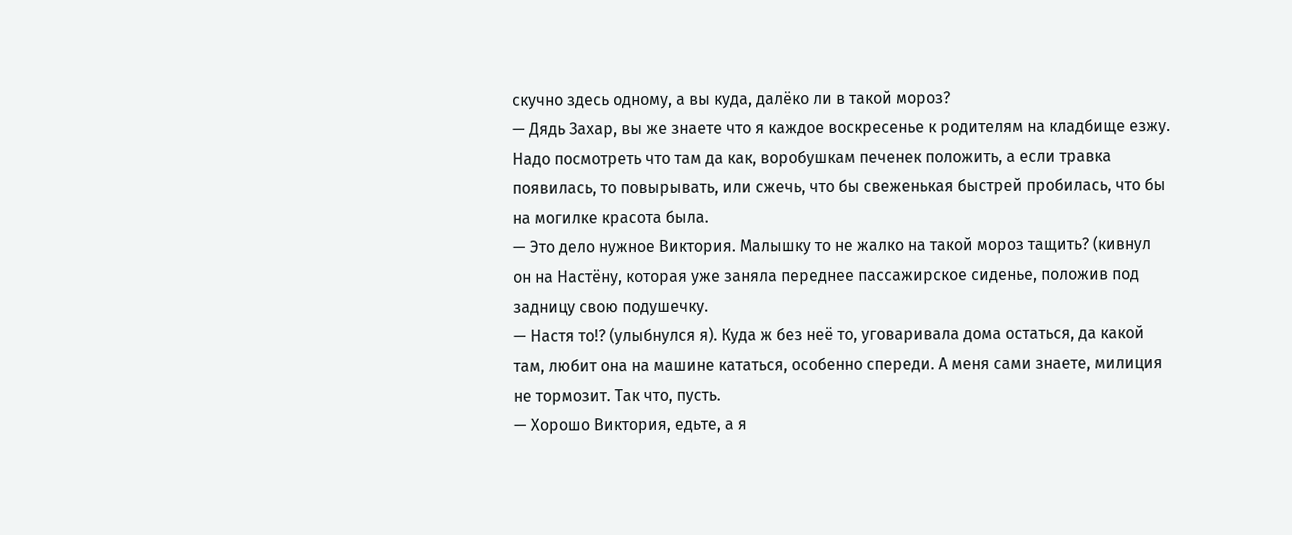скучно здесь одному, а вы куда, далёко ли в такой мороз?
— Дядь Захар, вы же знаете что я каждое воскресенье к родителям на кладбище езжу. Надо посмотреть что там да как, воробушкам печенек положить, а если травка появилась, то повырывать, или сжечь, что бы свеженькая быстрей пробилась, что бы на могилке красота была.
— Это дело нужное Виктория. Малышку то не жалко на такой мороз тащить? (кивнул он на Настёну, которая уже заняла переднее пассажирское сиденье, положив под задницу свою подушечку.
— Настя то!? (улыбнулся я). Куда ж без неё то, уговаривала дома остаться, да какой там, любит она на машине кататься, особенно спереди. А меня сами знаете, милиция не тормозит. Так что, пусть.
— Хорошо Виктория, едьте, а я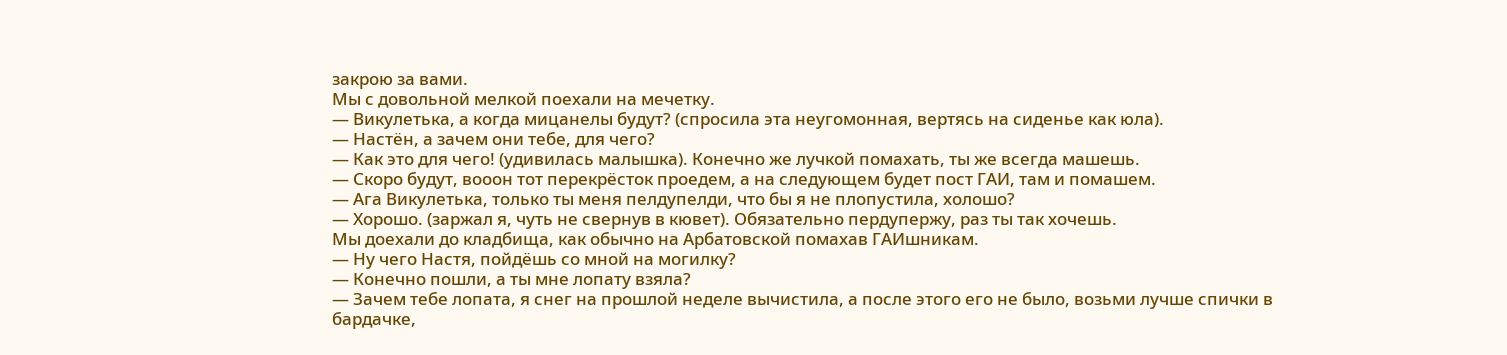закрою за вами.
Мы с довольной мелкой поехали на мечетку.
— Викулетька, а когда мицанелы будут? (спросила эта неугомонная, вертясь на сиденье как юла).
— Настён, а зачем они тебе, для чего?
— Как это для чего! (удивилась малышка). Конечно же лучкой помахать, ты же всегда машешь.
— Скоро будут, вооон тот перекрёсток проедем, а на следующем будет пост ГАИ, там и помашем.
— Ага Викулетька, только ты меня пелдупелди, что бы я не плопустила, холошо?
— Хорошо. (заржал я, чуть не свернув в кювет). Обязательно пердупержу, раз ты так хочешь.
Мы доехали до кладбища, как обычно на Арбатовской помахав ГАИшникам.
— Ну чего Настя, пойдёшь со мной на могилку?
— Конечно пошли, а ты мне лопату взяла?
— Зачем тебе лопата, я снег на прошлой неделе вычистила, а после этого его не было, возьми лучше спички в бардачке,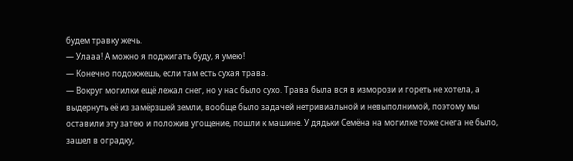будем травку жечь.
— Улааа! А можно я поджигать буду, я умею!
— Конечно подожжешь, если там есть сухая трава.
— Вокруг могилки ещё лежал снег, но у нас было сухо. Трава была вся в изморози и гореть не хотела, а выдернуть её из замёрзшей земли, вообще было задачей нетривиальной и невыполнимой, поэтому мы оставили эту затею и положив угощение, пошли к машине. У дядьки Семёна на могилке тоже снега не было, зашел в оградку,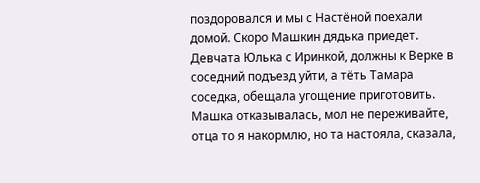поздоровался и мы с Настёной поехали домой. Скоро Машкин дядька приедет. Девчата Юлька с Иринкой, должны к Верке в соседний подъезд уйти, а тёть Тамара соседка, обещала угощение приготовить. Машка отказывалась, мол не переживайте, отца то я накормлю, но та настояла, сказала,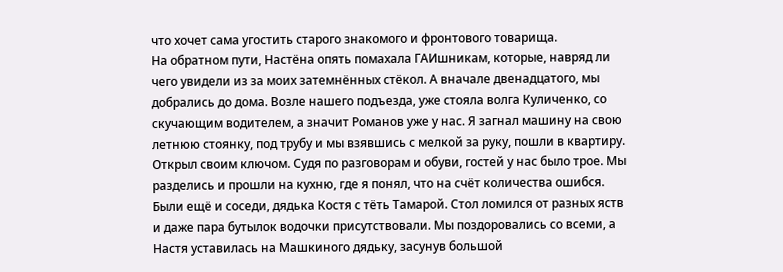что хочет сама угостить старого знакомого и фронтового товарища.
На обратном пути, Настёна опять помахала ГАИшникам, которые, навряд ли чего увидели из за моих затемнённых стёкол. А вначале двенадцатого, мы добрались до дома. Возле нашего подъезда, уже стояла волга Куличенко, со скучающим водителем, а значит Романов уже у нас. Я загнал машину на свою летнюю стоянку, под трубу и мы взявшись с мелкой за руку, пошли в квартиру.
Открыл своим ключом. Судя по разговорам и обуви, гостей у нас было трое. Мы разделись и прошли на кухню, где я понял, что на счёт количества ошибся. Были ещё и соседи, дядька Костя с тёть Тамарой. Стол ломился от разных яств и даже пара бутылок водочки присутствовали. Мы поздоровались со всеми, а Настя уставилась на Машкиного дядьку, засунув большой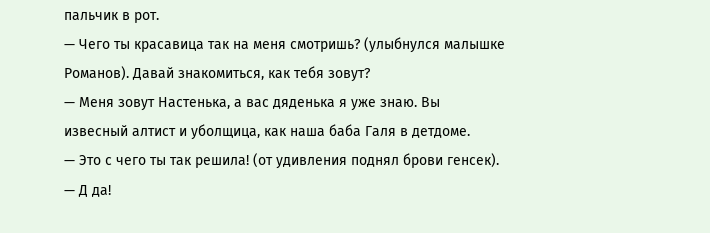пальчик в рот.
— Чего ты красавица так на меня смотришь? (улыбнулся малышке Романов). Давай знакомиться, как тебя зовут?
— Меня зовут Настенька, а вас дяденька я уже знаю. Вы извесный алтист и уболщица, как наша баба Галя в детдоме.
— Это с чего ты так решила! (от удивления поднял брови генсек).
— Д да!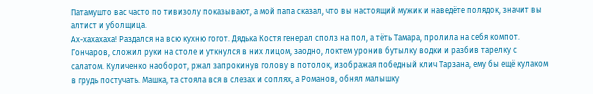Патамушто вас часто по тивизолу показывают, а мой папа сказал, что вы настоящий мужик и наведёте полядок, значит вы алтист и уболщица.
Ах-хахахаха! Раздался на всю кухню гогот. Дядька Костя генерал сполз на пол, а тёть Тамара, пролила на себя компот. Гончаров, сложил руки на столе и уткнулся в них лицом, заодно, локтем уронив бутылку водки и разбив тарелку с салатом. Куличенко наоборот, ржал запрокинув голову в потолок, изображая победный клич Тарзана, ему бы ещё кулаком в грудь постучать. Машка, та стояла вся в слезах и соплях, а Романов, обнял малышку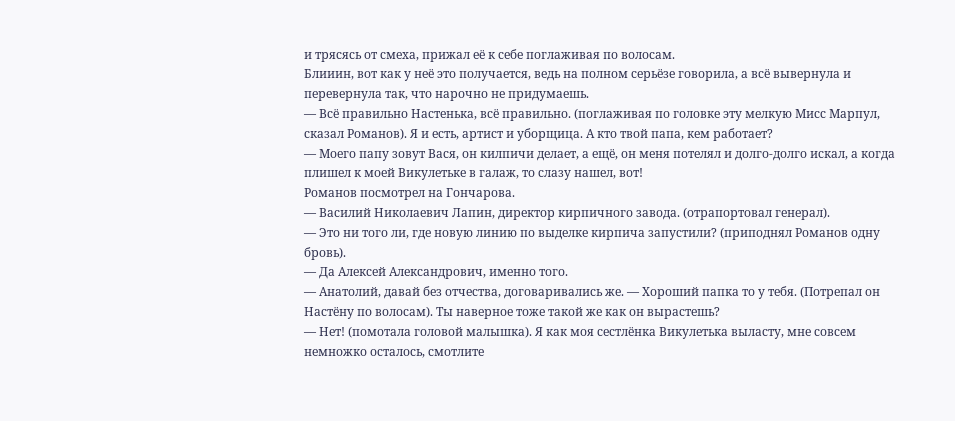и трясясь от смеха, прижал её к себе поглаживая по волосам.
Блииин, вот как у неё это получается, ведь на полном серьёзе говорила, а всё вывернула и перевернула так, что нарочно не придумаешь.
— Всё правильно Настенька, всё правильно. (поглаживая по головке эту мелкую Мисс Марпул, сказал Романов). Я и есть, артист и уборщица. А кто твой папа, кем работает?
— Моего папу зовут Вася, он килпичи делает, а ещё, он меня потелял и долго-долго искал, а когда плишел к моей Викулетьке в галаж, то слазу нашел, вот!
Романов посмотрел на Гончарова.
— Василий Николаевич Лапин, директор кирпичного завода. (отрапортовал генерал).
— Это ни того ли, где новую линию по выделке кирпича запустили? (приподнял Романов одну бровь).
— Да Алексей Александрович, именно того.
— Анатолий, давай без отчества, договаривались же. — Хороший папка то у тебя. (Потрепал он Настёну по волосам). Ты наверное тоже такой же как он вырастешь?
— Нет! (помотала головой малышка). Я как моя сестлёнка Викулетька выласту, мне совсем немножко осталось, смотлите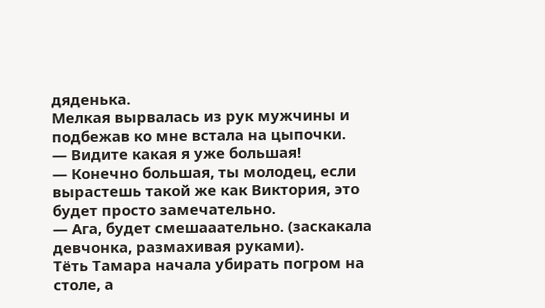дяденька.
Мелкая вырвалась из рук мужчины и подбежав ко мне встала на цыпочки.
— Видите какая я уже большая!
— Конечно большая, ты молодец, если вырастешь такой же как Виктория, это будет просто замечательно.
— Ага, будет смешааательно. (заскакала девчонка, размахивая руками).
Тёть Тамара начала убирать погром на столе, а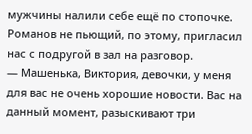мужчины налили себе ещё по стопочке. Романов не пьющий, по этому, пригласил нас с подругой в зал на разговор.
— Машенька, Виктория, девочки, у меня для вас не очень хорошие новости. Вас на данный момент, разыскивают три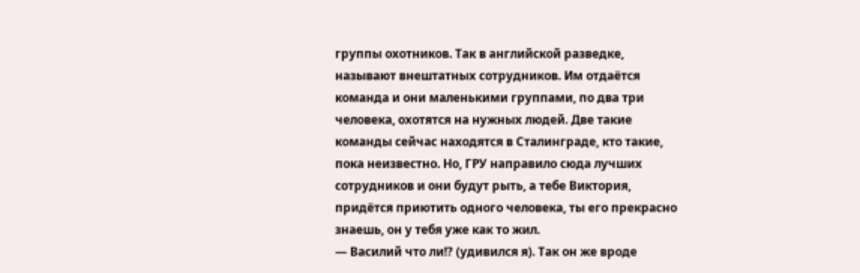группы охотников. Так в английской разведке, называют внештатных сотрудников. Им отдаётся команда и они маленькими группами, по два три человека, охотятся на нужных людей. Две такие команды сейчас находятся в Сталинграде, кто такие, пока неизвестно. Но, ГРУ направило сюда лучших сотрудников и они будут рыть, а тебе Виктория, придётся приютить одного человека, ты его прекрасно знаешь, он у тебя уже как то жил.
— Василий что ли!? (удивился я). Так он же вроде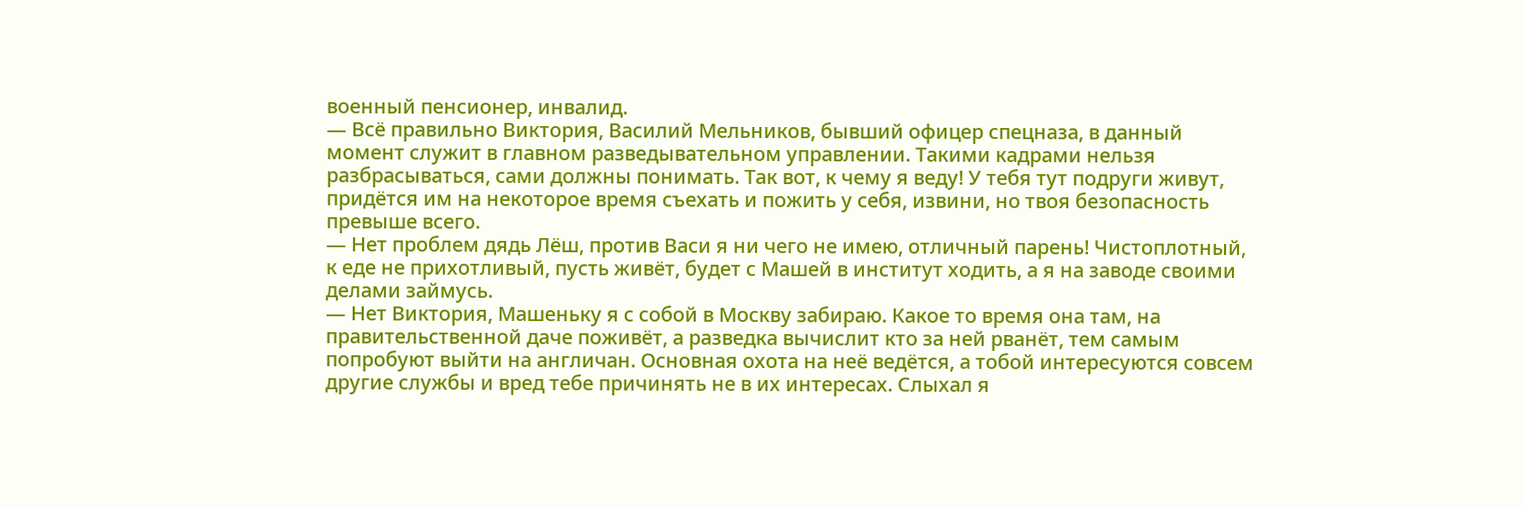военный пенсионер, инвалид.
— Всё правильно Виктория, Василий Мельников, бывший офицер спецназа, в данный момент служит в главном разведывательном управлении. Такими кадрами нельзя разбрасываться, сами должны понимать. Так вот, к чему я веду! У тебя тут подруги живут, придётся им на некоторое время съехать и пожить у себя, извини, но твоя безопасность превыше всего.
— Нет проблем дядь Лёш, против Васи я ни чего не имею, отличный парень! Чистоплотный, к еде не прихотливый, пусть живёт, будет с Машей в институт ходить, а я на заводе своими делами займусь.
— Нет Виктория, Машеньку я с собой в Москву забираю. Какое то время она там, на правительственной даче поживёт, а разведка вычислит кто за ней рванёт, тем самым попробуют выйти на англичан. Основная охота на неё ведётся, а тобой интересуются совсем другие службы и вред тебе причинять не в их интересах. Слыхал я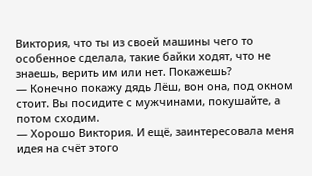Виктория, что ты из своей машины чего то особенное сделала, такие байки ходят, что не знаешь, верить им или нет. Покажешь?
— Конечно покажу дядь Лёш, вон она, под окном стоит. Вы посидите с мужчинами, покушайте, а потом сходим.
— Хорошо Виктория. И ещё, заинтересовала меня идея на счёт этого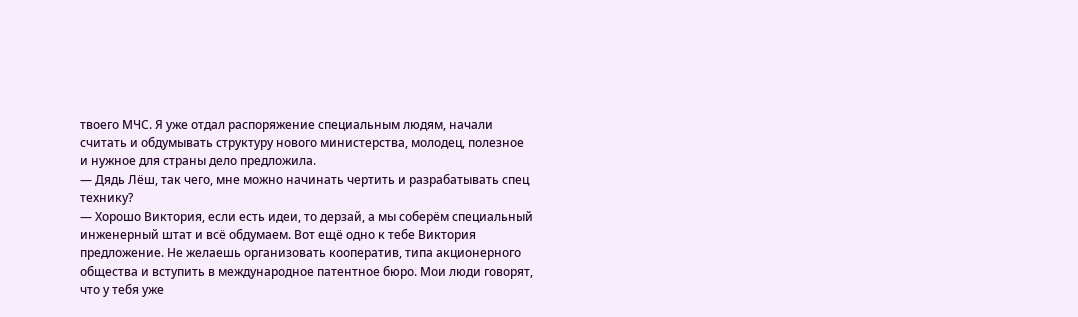твоего МЧС. Я уже отдал распоряжение специальным людям, начали считать и обдумывать структуру нового министерства, молодец, полезное и нужное для страны дело предложила.
— Дядь Лёш, так чего, мне можно начинать чертить и разрабатывать спец технику?
— Хорошо Виктория, если есть идеи, то дерзай, а мы соберём специальный инженерный штат и всё обдумаем. Вот ещё одно к тебе Виктория предложение. Не желаешь организовать кооператив, типа акционерного общества и вступить в международное патентное бюро. Мои люди говорят, что у тебя уже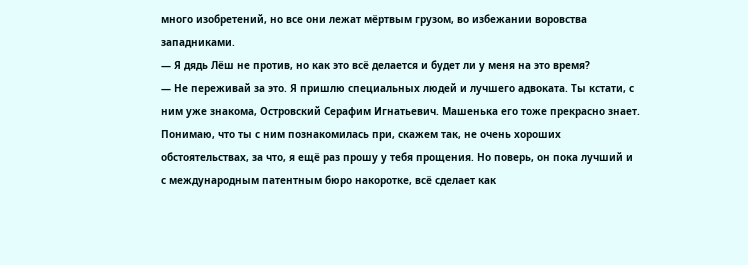много изобретений, но все они лежат мёртвым грузом, во избежании воровства западниками.
— Я дядь Лёш не против, но как это всё делается и будет ли у меня на это время?
— Не переживай за это. Я пришлю специальных людей и лучшего адвоката. Ты кстати, с ним уже знакома, Островский Серафим Игнатьевич. Машенька его тоже прекрасно знает. Понимаю, что ты с ним познакомилась при, скажем так, не очень хороших обстоятельствах, за что, я ещё раз прошу у тебя прощения. Но поверь, он пока лучший и с международным патентным бюро накоротке, всё сделает как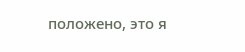положено, это я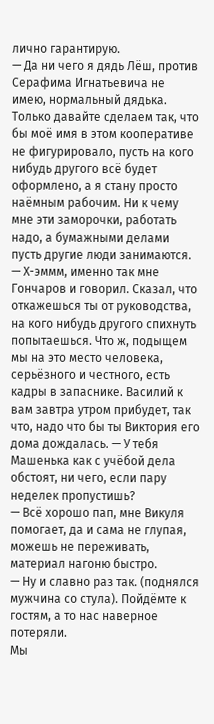лично гарантирую.
— Да ни чего я дядь Лёш, против Серафима Игнатьевича не имею, нормальный дядька. Только давайте сделаем так, что бы моё имя в этом кооперативе не фигурировало, пусть на кого нибудь другого всё будет оформлено, а я стану просто наёмным рабочим. Ни к чему мне эти заморочки, работать надо, а бумажными делами пусть другие люди занимаются.
— Х-эммм, именно так мне Гончаров и говорил. Сказал, что откажешься ты от руководства, на кого нибудь другого спихнуть попытаешься. Что ж, подыщем мы на это место человека, серьёзного и честного, есть кадры в запаснике. Василий к вам завтра утром прибудет, так что, надо что бы ты Виктория его дома дождалась. — У тебя Машенька как с учёбой дела обстоят, ни чего, если пару неделек пропустишь?
— Всё хорошо пап, мне Викуля помогает, да и сама не глупая, можешь не переживать, материал нагоню быстро.
— Ну и славно раз так. (поднялся мужчина со стула). Пойдёмте к гостям, а то нас наверное потеряли.
Мы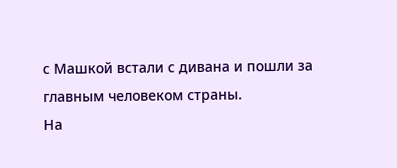с Машкой встали с дивана и пошли за главным человеком страны.
На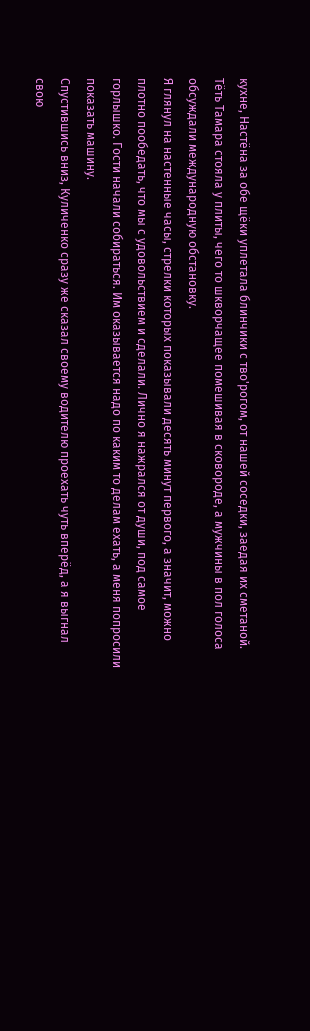кухне, Настёна за обе щёки уплетала блинчики с тво'рогом, от нашей соседки, заедая их сметаной. Тёть Тамара стояла у плиты, чего то шкворчащее помешивая в сковороде, а мужчины в пол голоса обсуждали международную обстановку.
Я глянул на настенные часы, стрелки которых показывали десять минут первого, а значит, можно плотно пообедать, что мы с удовольствием и сделали. Лично я нажрался от души, под самое горлышко. Гости начали собираться. Им оказывается надо по каким то делам ехать, а меня попросили показать машину.
Спустившись вниз, Куличенко сразу же сказал своему водителю проехать чуть вперёд, а я выгнал свою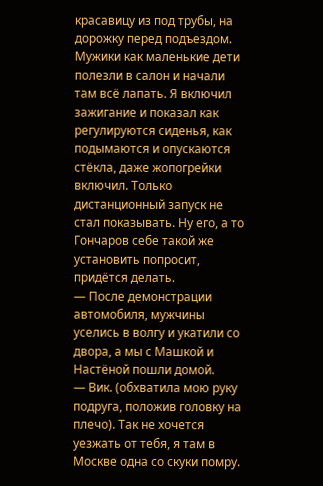красавицу из под трубы, на дорожку перед подъездом. Мужики как маленькие дети полезли в салон и начали там всё лапать. Я включил зажигание и показал как регулируются сиденья, как подымаются и опускаются стёкла, даже жопогрейки включил. Только дистанционный запуск не стал показывать. Ну его, а то Гончаров себе такой же установить попросит, придётся делать.
— После демонстрации автомобиля, мужчины уселись в волгу и укатили со двора, а мы с Машкой и Настёной пошли домой.
— Вик. (обхватила мою руку подруга, положив головку на плечо). Так не хочется уезжать от тебя, я там в Москве одна со скуки помру.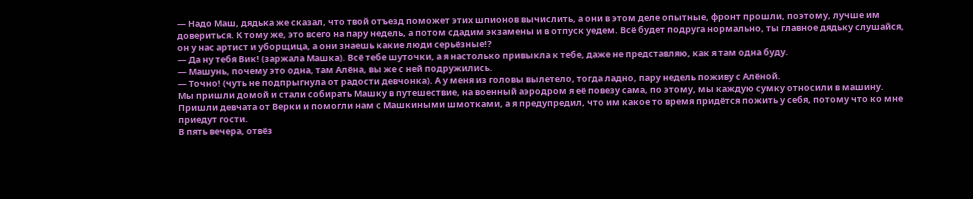— Надо Маш, дядька же сказал, что твой отъезд поможет этих шпионов вычислить, а они в этом деле опытные, фронт прошли, поэтому, лучше им довериться. К тому же, это всего на пару недель, а потом сдадим экзамены и в отпуск уедем. Всё будет подруга нормально, ты главное дядьку слушайся, он у нас артист и уборщица, а они знаешь какие люди серьёзные!?
— Да ну тебя Вик! (заржала Машка). Всё тебе шуточки, а я настолько привыкла к тебе, даже не представляю, как я там одна буду.
— Машунь, почему это одна, там Алёна, вы же с ней подружились.
— Точно! (чуть не подпрыгнула от радости девчонка). А у меня из головы вылетело, тогда ладно, пару недель поживу с Алёной.
Мы пришли домой и стали собирать Машку в путешествие, на военный аэродром я её повезу сама, по этому, мы каждую сумку относили в машину.
Пришли девчата от Верки и помогли нам с Машкиными шмотками, а я предупредил, что им какое то время придётся пожить у себя, потому что ко мне приедут гости.
В пять вечера, отвёз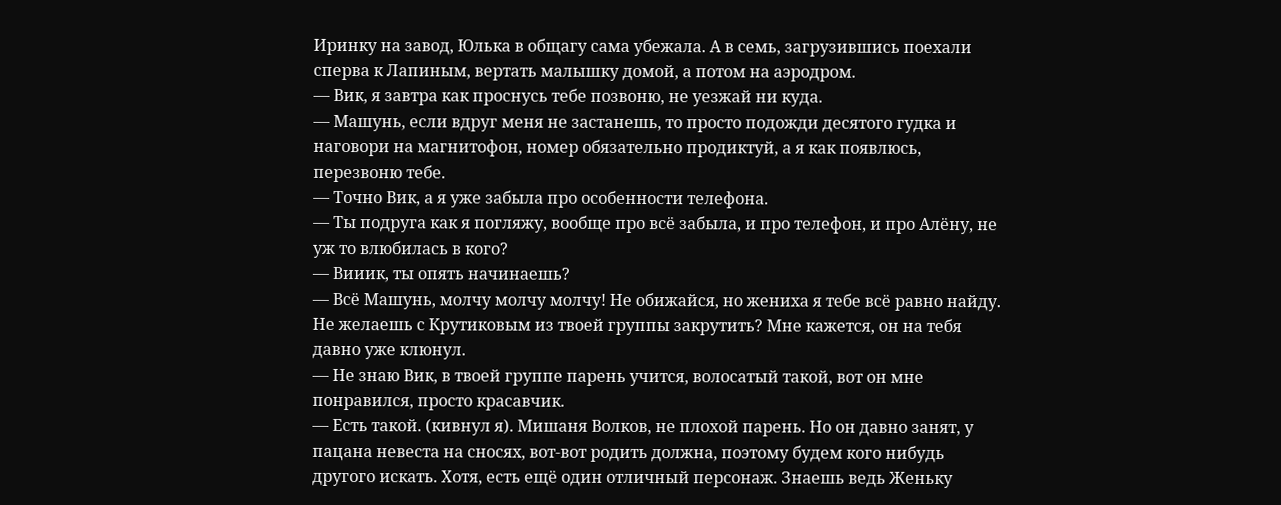Иринку на завод, Юлька в общагу сама убежала. А в семь, загрузившись поехали сперва к Лапиным, вертать малышку домой, а потом на аэродром.
— Вик, я завтра как проснусь тебе позвоню, не уезжай ни куда.
— Машунь, если вдруг меня не застанешь, то просто подожди десятого гудка и наговори на магнитофон, номер обязательно продиктуй, а я как появлюсь, перезвоню тебе.
— Точно Вик, а я уже забыла про особенности телефона.
— Ты подруга как я погляжу, вообще про всё забыла, и про телефон, и про Алёну, не уж то влюбилась в кого?
— Вииик, ты опять начинаешь?
— Всё Машунь, молчу молчу молчу! Не обижайся, но жениха я тебе всё равно найду. Не желаешь с Крутиковым из твоей группы закрутить? Мне кажется, он на тебя давно уже клюнул.
— Не знаю Вик, в твоей группе парень учится, волосатый такой, вот он мне понравился, просто красавчик.
— Есть такой. (кивнул я). Мишаня Волков, не плохой парень. Но он давно занят, у пацана невеста на сносях, вот-вот родить должна, поэтому будем кого нибудь другого искать. Хотя, есть ещё один отличный персонаж. Знаешь ведь Женьку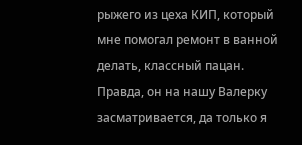рыжего из цеха КИП, который мне помогал ремонт в ванной делать, классный пацан. Правда, он на нашу Валерку засматривается, да только я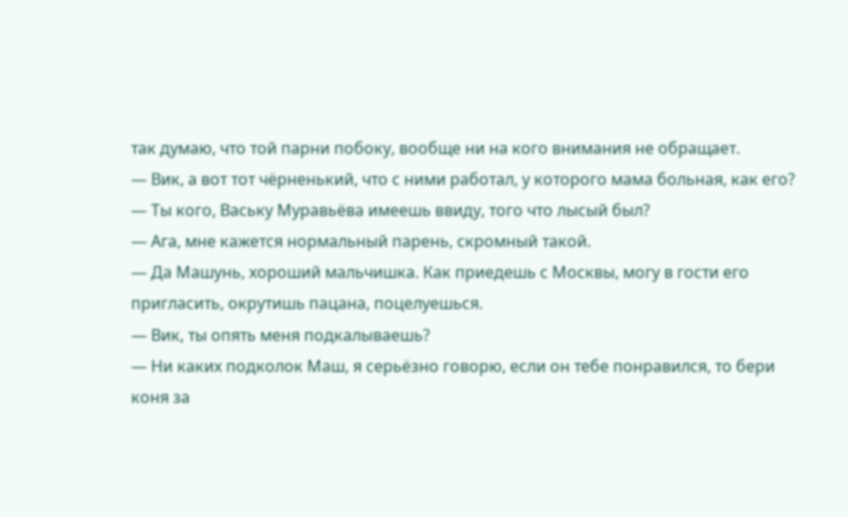так думаю, что той парни побоку, вообще ни на кого внимания не обращает.
— Вик, а вот тот чёрненький, что с ними работал, у которого мама больная, как его?
— Ты кого, Ваську Муравьёва имеешь ввиду, того что лысый был?
— Ага, мне кажется нормальный парень, скромный такой.
— Да Машунь, хороший мальчишка. Как приедешь с Москвы, могу в гости его пригласить, окрутишь пацана, поцелуешься.
— Вик, ты опять меня подкалываешь?
— Ни каких подколок Маш, я серьёзно говорю, если он тебе понравился, то бери коня за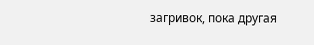загривок, пока другая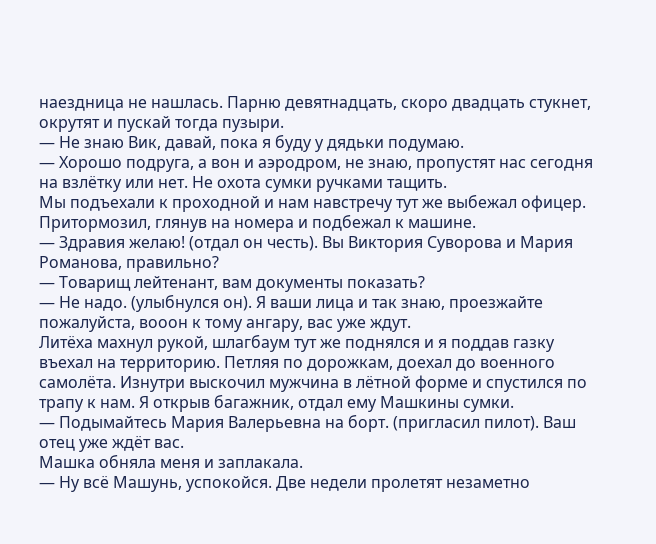наездница не нашлась. Парню девятнадцать, скоро двадцать стукнет, окрутят и пускай тогда пузыри.
— Не знаю Вик, давай, пока я буду у дядьки подумаю.
— Хорошо подруга, а вон и аэродром, не знаю, пропустят нас сегодня на взлётку или нет. Не охота сумки ручками тащить.
Мы подъехали к проходной и нам навстречу тут же выбежал офицер.
Притормозил, глянув на номера и подбежал к машине.
— Здравия желаю! (отдал он честь). Вы Виктория Суворова и Мария Романова, правильно?
— Товарищ лейтенант, вам документы показать?
— Не надо. (улыбнулся он). Я ваши лица и так знаю, проезжайте пожалуйста, вооон к тому ангару, вас уже ждут.
Литёха махнул рукой, шлагбаум тут же поднялся и я поддав газку въехал на территорию. Петляя по дорожкам, доехал до военного самолёта. Изнутри выскочил мужчина в лётной форме и спустился по трапу к нам. Я открыв багажник, отдал ему Машкины сумки.
— Подымайтесь Мария Валерьевна на борт. (пригласил пилот). Ваш отец уже ждёт вас.
Машка обняла меня и заплакала.
— Ну всё Машунь, успокойся. Две недели пролетят незаметно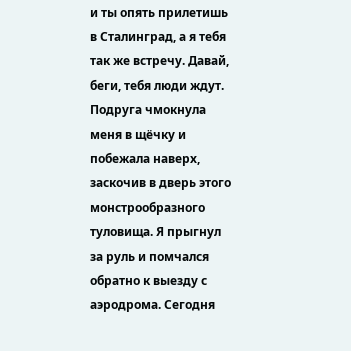и ты опять прилетишь в Сталинград, а я тебя так же встречу. Давай, беги, тебя люди ждут.
Подруга чмокнула меня в щёчку и побежала наверх, заскочив в дверь этого монстрообразного туловища. Я прыгнул за руль и помчался обратно к выезду с аэродрома. Сегодня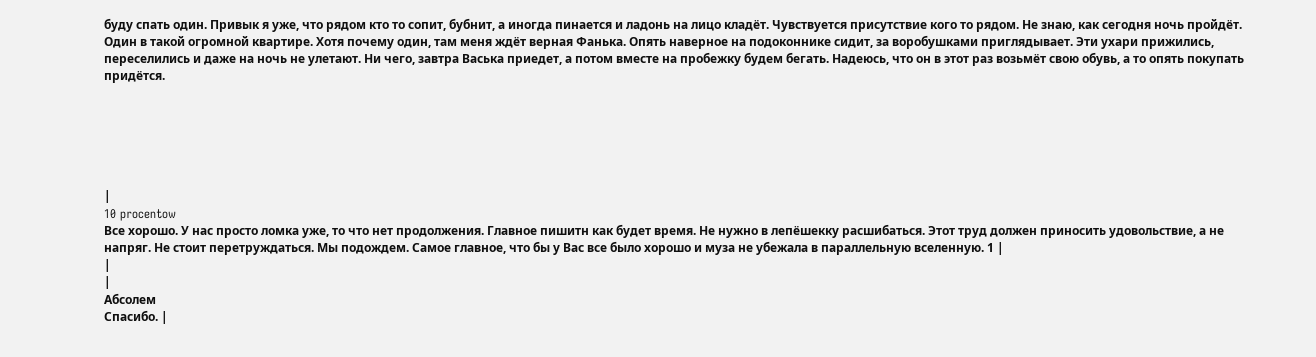буду спать один. Привык я уже, что рядом кто то сопит, бубнит, а иногда пинается и ладонь на лицо кладёт. Чувствуется присутствие кого то рядом. Не знаю, как сегодня ночь пройдёт. Один в такой огромной квартире. Хотя почему один, там меня ждёт верная Фанька. Опять наверное на подоконнике сидит, за воробушками приглядывает. Эти ухари прижились, переселились и даже на ночь не улетают. Ни чего, завтра Васька приедет, а потом вместе на пробежку будем бегать. Надеюсь, что он в этот раз возьмёт свою обувь, а то опять покупать придётся.






|
10 procentow
Все хорошо. У нас просто ломка уже, то что нет продолжения. Главное пишитн как будет время. Не нужно в лепёшекку расшибаться. Этот труд должен приносить удовольствие, а не напряг. Не стоит перетруждаться. Мы подождем. Самое главное, что бы у Вас все было хорошо и муза не убежала в параллельную вселенную. 1 |
|
|
Абсолем
Спасибо. |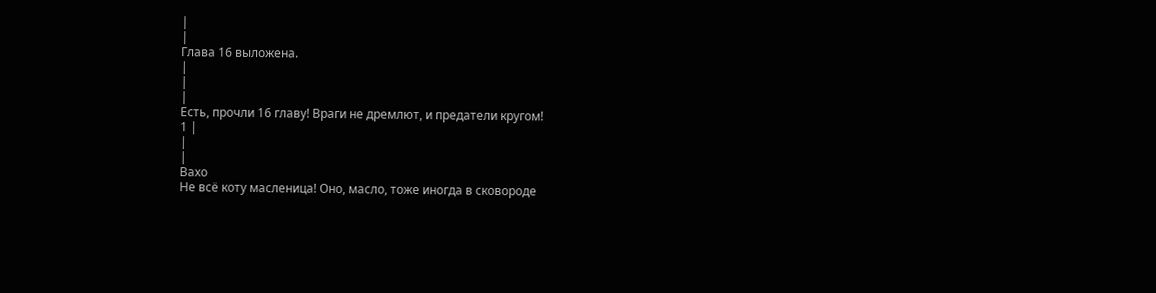|
|
Глава 16 выложена.
|
|
|
Есть, прочли 16 главу! Враги не дремлют, и предатели кругом!
1 |
|
|
Вахо
Не всё коту масленица! Оно, масло, тоже иногда в сковороде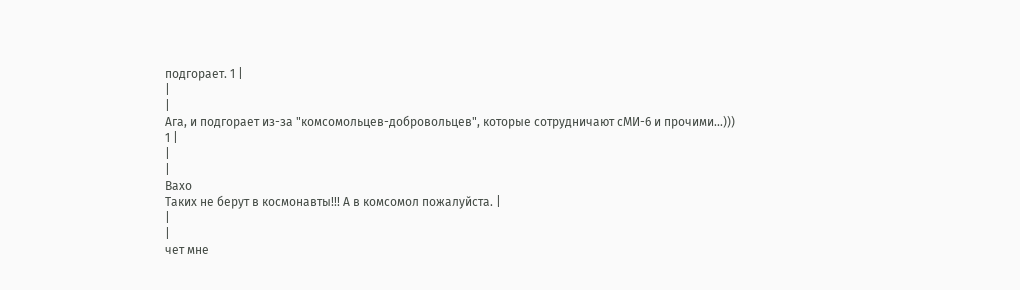подгорает. 1 |
|
|
Ага, и подгорает из-за "комсомольцев-добровольцев", которые сотрудничают сМИ-6 и прочими...)))
1 |
|
|
Вахо
Таких не берут в космонавты!!! А в комсомол пожалуйста. |
|
|
чет мне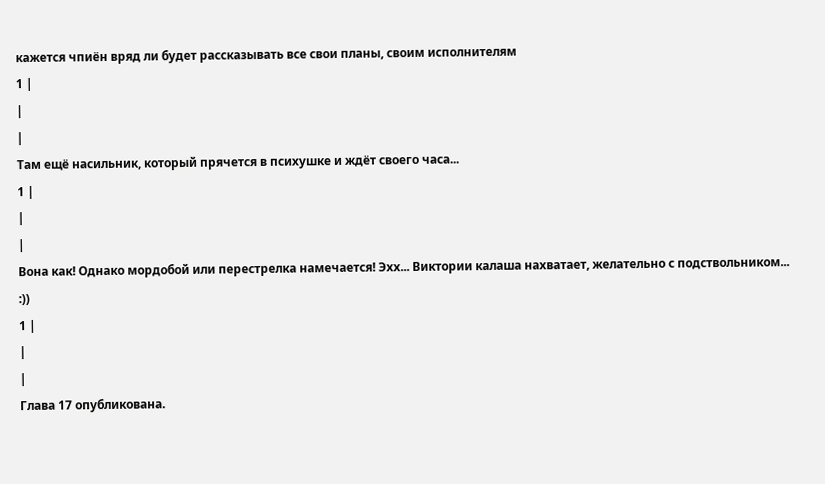кажется чпиён вряд ли будет рассказывать все свои планы, своим исполнителям
1 |
|
|
Там ещё насильник, который прячется в психушке и ждёт своего часа...
1 |
|
|
Вона как! Однако мордобой или перестрелка намечается! Эхх... Виктории калаша нахватает, желательно с подствольником... :))
1 |
|
|
Глава 17 опубликована.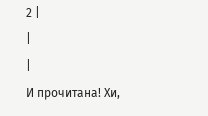2 |
|
|
И прочитана! Хи,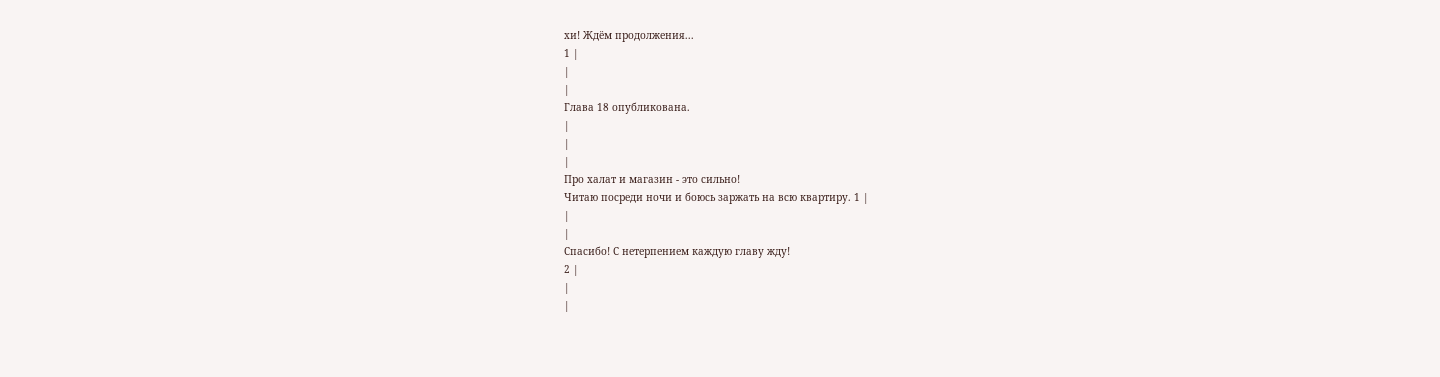хи! Ждём продолжения...
1 |
|
|
Глава 18 опубликована.
|
|
|
Про халат и магазин - это сильно!
Читаю посреди ночи и боюсь заржать на всю квартиру. 1 |
|
|
Спасибо! С нетерпением каждую главу жду!
2 |
|
|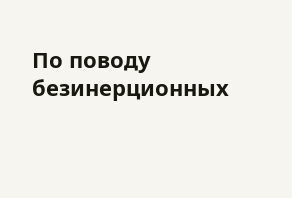По поводу безинерционных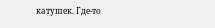катушек. Где-то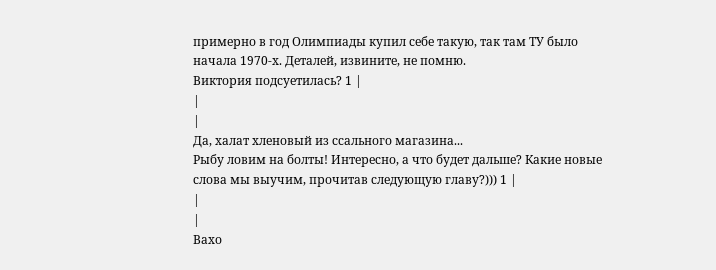примерно в год Олимпиады купил себе такую, так там ТУ было начала 1970-х. Деталей, извините, не помню.
Виктория подсуетилась? 1 |
|
|
Да, халат хленовый из ссального магазина...
Рыбу ловим на болты! Интересно, а что будет дальше? Какие новые слова мы выучим, прочитав следующую главу?))) 1 |
|
|
Вахо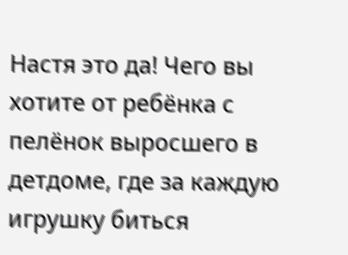Настя это да! Чего вы хотите от ребёнка с пелёнок выросшего в детдоме, где за каждую игрушку биться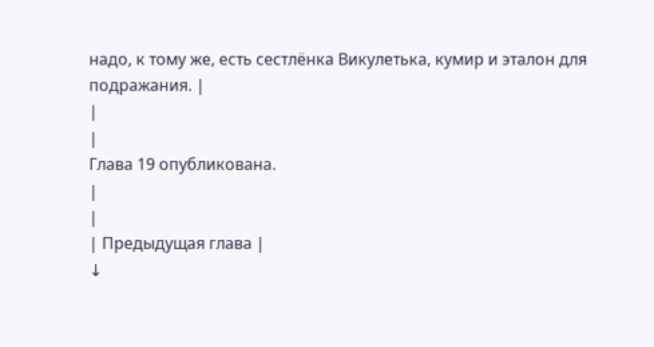надо, к тому же, есть сестлёнка Викулетька, кумир и эталон для подражания. |
|
|
Глава 19 опубликована.
|
|
| Предыдущая глава |
↓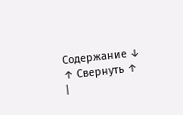Содержание ↓
↑ Свернуть ↑
|